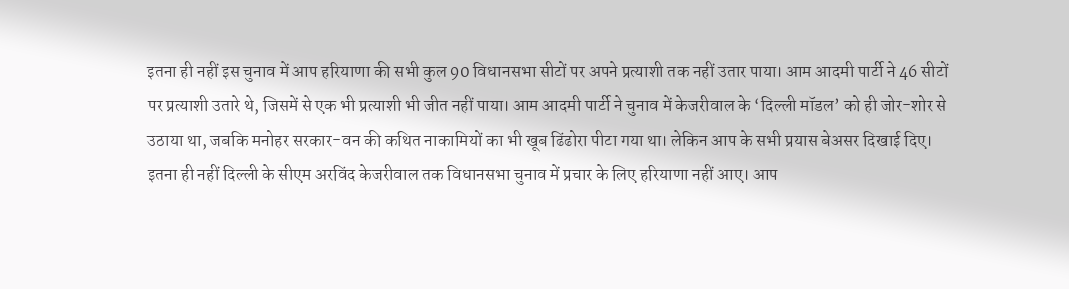इतना ही नहीं इस चुनाव में आप हरियाणा की सभी कुल 90 विधानसभा सीटों पर अपने प्रत्याशी तक नहीं उतार पाया। आम आदमी पार्टी ने 46 सीटों पर प्रत्याशी उतारे थे, जिसमें से एक भी प्रत्याशी भी जीत नहीं पाया। आम आदमी पार्टी ने चुनाव में केजरीवाल के ‘दिल्ली मॉडल’ को ही जोर-शोर से उठाया था, जबकि मनोहर सरकार-वन की कथित नाकामियों का भी खूब ढिंढोरा पीटा गया था। लेकिन आप के सभी प्रयास बेअसर दिखाई दिए।
इतना ही नहीं दिल्ली के सीएम अरविंद केजरीवाल तक विधानसभा चुनाव में प्रचार के लिए हरियाणा नहीं आए। आप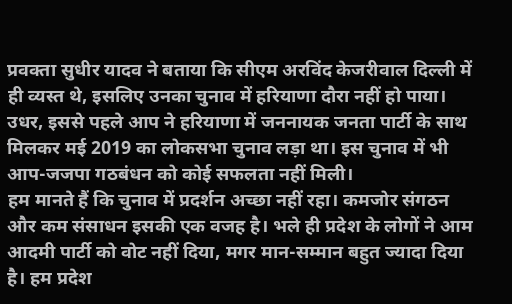प्रवक्ता सुधीर यादव ने बताया कि सीएम अरविंद केजरीवाल दिल्ली में ही व्यस्त थे, इसलिए उनका चुनाव में हरियाणा दौरा नहीं हो पाया। उधर, इससे पहले आप ने हरियाणा में जननायक जनता पार्टी के साथ मिलकर मई 2019 का लोकसभा चुनाव लड़ा था। इस चुनाव में भी आप-जजपा गठबंधन को कोई सफलता नहीं मिली।
हम मानते हैं कि चुनाव में प्रदर्शन अच्छा नहीं रहा। कमजोर संगठन और कम संसाधन इसकी एक वजह है। भले ही प्रदेश के लोगों ने आम आदमी पार्टी को वोट नहीं दिया, मगर मान-सम्मान बहुत ज्यादा दिया है। हम प्रदेश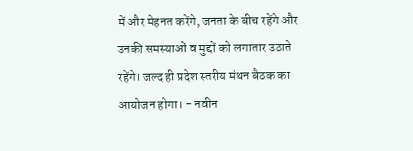में और मेहनत करेंगे, जनता के बीच रहेंगे और उनकी समस्याओं व मुद्दों को लगातार उठाते रहेंगे। जल्द ही प्रदेश स्तरीय मंथन बैठक का आयोजन होगा। - नवीन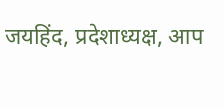जयहिंद, प्रदेशाध्यक्ष, आप